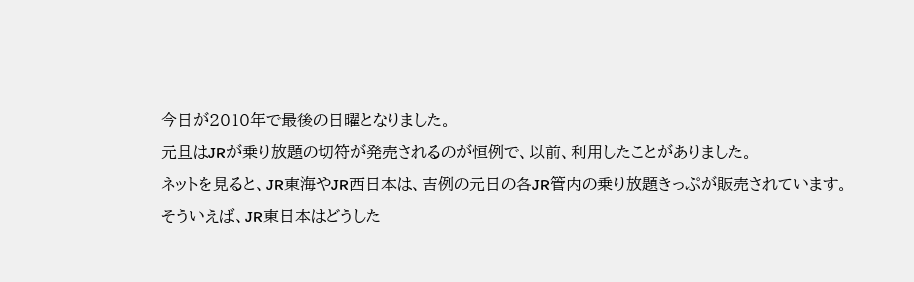今日が2010年で最後の日曜となりました。
元旦はJRが乗り放題の切符が発売されるのが恒例で、以前、利用したことがありました。
ネットを見ると、JR東海やJR西日本は、吉例の元日の各JR管内の乗り放題きっぷが販売されています。
そういえば、JR東日本はどうした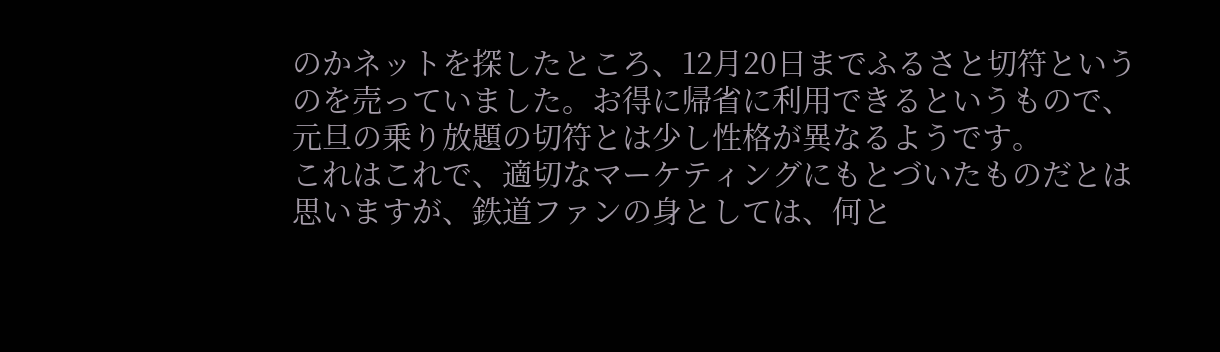のかネットを探したところ、12月20日までふるさと切符というのを売っていました。お得に帰省に利用できるというもので、元旦の乗り放題の切符とは少し性格が異なるようです。
これはこれで、適切なマーケティングにもとづいたものだとは思いますが、鉄道ファンの身としては、何と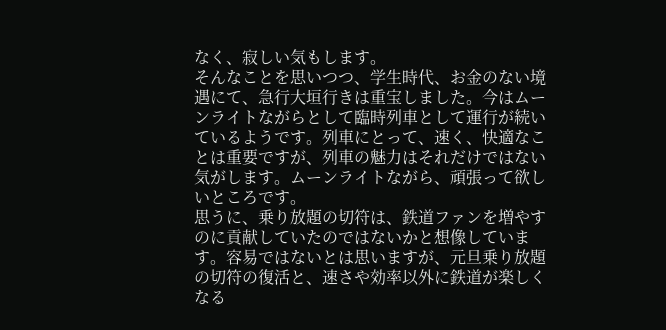なく、寂しい気もします。
そんなことを思いつつ、学生時代、お金のない境遇にて、急行大垣行きは重宝しました。今はムーンライトながらとして臨時列車として運行が続いているようです。列車にとって、速く、快適なことは重要ですが、列車の魅力はそれだけではない気がします。ムーンライトながら、頑張って欲しいところです。
思うに、乗り放題の切符は、鉄道ファンを増やすのに貢献していたのではないかと想像しています。容易ではないとは思いますが、元旦乗り放題の切符の復活と、速さや効率以外に鉄道が楽しくなる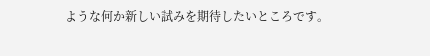ような何か新しい試みを期待したいところです。